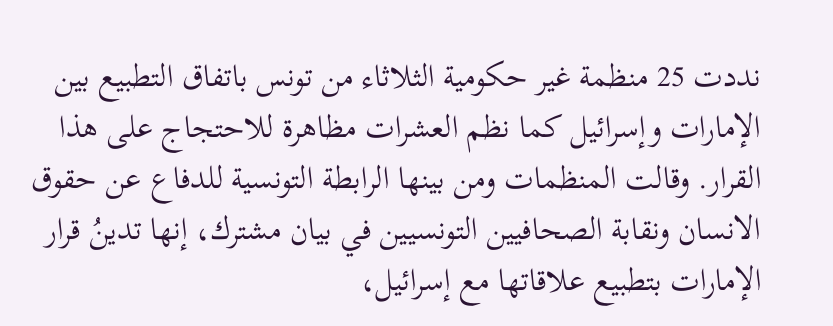نددت 25 منظمة غير حكومية الثلاثاء من تونس باتفاق التطبيع بين الإمارات وإسرائيل كما نظم العشرات مظاهرة للاحتجاج على هذا القرار. وقالت المنظمات ومن بينها الرابطة التونسية للدفاع عن حقوق الانسان ونقابة الصحافيين التونسيين في بيان مشترك، إنها تدينُ قرار الإمارات بتطبيع علاقاتها مع إسرائيل،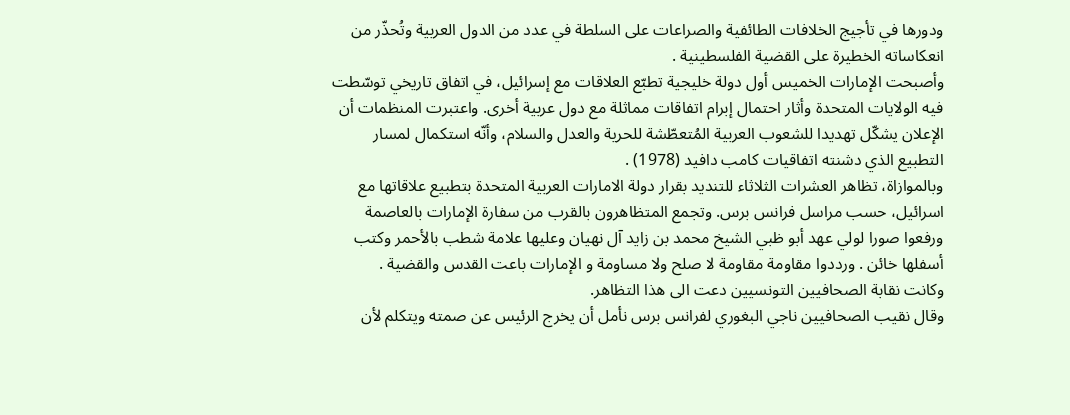ودورها في تأجيج الخلافات الطائفية والصراعات على السلطة في عدد من الدول العربية وتُحذّر من انعكاساته الخطيرة على القضية الفلسطينية .
وأصبحت الإمارات الخميس أول دولة خليجية تطبّع العلاقات مع إسرائيل، في اتفاق تاريخي توسّطت فيه الولايات المتحدة وأثار احتمال إبرام اتفاقات مماثلة مع دول عربية أخرى. واعتبرت المنظمات أن الإعلان يشكّل تهديدا للشعوب العربية المُتعطّشة للحرية والعدل والسلام، وأنّه استكمال لمسار التطبيع الذي دشنته اتفاقيات كامب دافيد (1978) .
وبالموازاة، تظاهر العشرات الثلاثاء للتنديد بقرار دولة الامارات العربية المتحدة بتطبيع علاقاتها مع اسرائيل، حسب مراسل فرانس برس. وتجمع المتظاهرون بالقرب من سفارة الإمارات بالعاصمة ورفعوا صورا لولي عهد أبو ظبي الشيخ محمد بن زايد آل نهيان وعليها علامة شطب بالأحمر وكتب أسفلها خائن . ورددوا مقاومة مقاومة لا صلح ولا مساومة و الإمارات باعت القدس والقضية .
وكانت نقابة الصحافيين التونسيين دعت الى هذا التظاهر.
وقال نقيب الصحافيين ناجي البغوري لفرانس برس نأمل أن يخرج الرئيس عن صمته ويتكلم لأن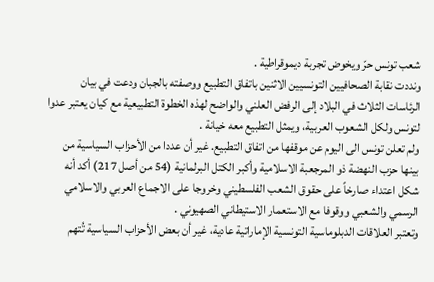شعب تونس حرّ ويخوض تجربة ديموقراطية .
ونددت نقابة الصحافيين التونسيين الاثنين باتفاق التطبيع ووصفته بالجبان ودعت في بيان الرئاسات الثلاث في البلاد إلى الرفض العلني والواضح لهذه الخطوة التطبيعية مع كيان يعتبر عدوا لتونس ولكل الشعوب العربية، ويمثل التطبيع معه خيانة .
ولم تعلن تونس الى اليوم عن موقفها من اتفاق التطبيع. غير أن عددا من الأحزاب السياسية من بينها حزب النهضة ذو المرجعبة الاسلامية وأكبر الكتل البرلمانية (54 من أصل 217) أكد أنه شكل اعتداء صارخاً على حقوق الشعب الفلسطيني وخروجا على الاجماع العربي والاسلامي الرسمي والشعبي ووقوفا مع الاستعمار الاستيطاني الصهيوني .
وتعتبر العلاقات الدبلوماسية التونسية الإماراتية عادية، غير أن بعض الأحزاب السياسية تُتهم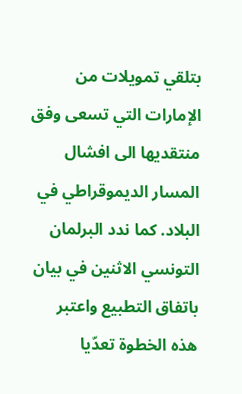بتلقي تمويلات من الإمارات التي تسعى وفق منتقديها الى افشال المسار الديموقراطي في البلاد. كما ندد البرلمان التونسي الاثنين في بيان باتفاق التطبيع واعتبر هذه الخطوة تعدّيا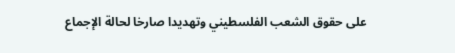على حقوق الشعب الفلسطيني وتهديدا صارخا لحالة الإجماع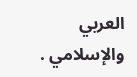العربي والإسلامي .